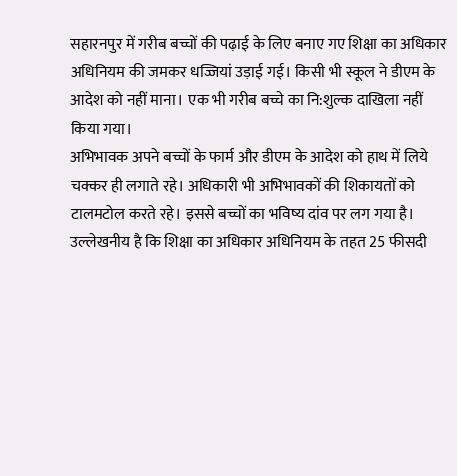सहारनपुर में गरीब बच्चों की पढ़ाई के लिए बनाए गए शिक्षा का अधिकार अधिनियम की जमकर धज्जियां उड़ाई गई। किसी भी स्कूल ने डीएम के आदेश को नहीं माना। एक भी गरीब बच्चे का नि:शुल्क दाखिला नहीं किया गया।
अभिभावक अपने बच्चों के फार्म और डीएम के आदेश को हाथ में लिये चक्कर ही लगाते रहे। अधिकारी भी अभिभावकों की शिकायतों को टालमटोल करते रहे। इससे बच्चों का भविष्य दांव पर लग गया है।
उल्लेखनीय है कि शिक्षा का अधिकार अधिनियम के तहत 25 फीसदी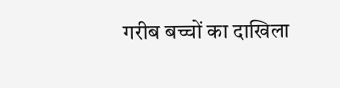गरीब बच्चों का दाखिला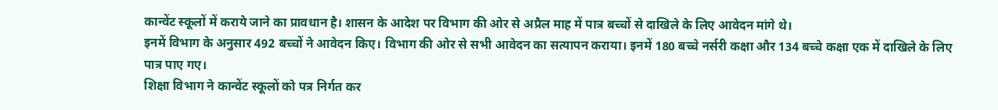कान्वेंट स्कूलों में कराये जाने का प्रावधान है। शासन के आदेश पर विभाग की ओर से अप्रैल माह में पात्र बच्चों से दाखिले के लिए आवेदन मांगे थे।
इनमें विभाग के अनुसार 492 बच्चों ने आवेदन किए। विभाग की ओर से सभी आवेदन का सत्यापन कराया। इनमें 180 बच्चे नर्सरी कक्षा और 134 बच्चे कक्षा एक में दाखिले के लिए पात्र पाए गए।
शिक्षा विभाग ने कान्वेंट स्कूलों को पत्र निर्गत कर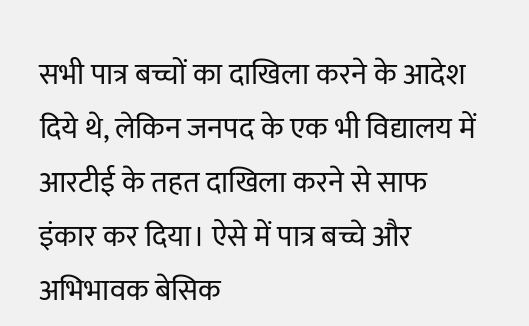सभी पात्र बच्चों का दाखिला करने के आदेश दिये थे, लेकिन जनपद के एक भी विद्यालय में आरटीई के तहत दाखिला करने से साफ इंकार कर दिया। ऐसे में पात्र बच्चे और अभिभावक बेसिक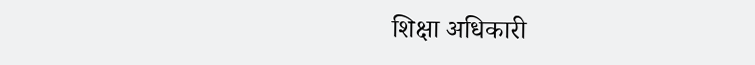शिक्षा अधिकारी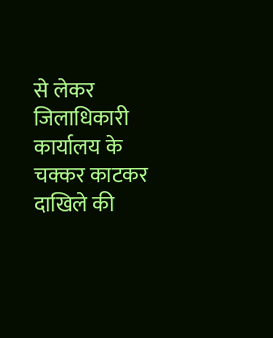से लेकर जिलाधिकारी कार्यालय के चक्कर काटकर दाखिले की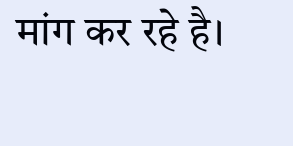मांग कर रहे है।